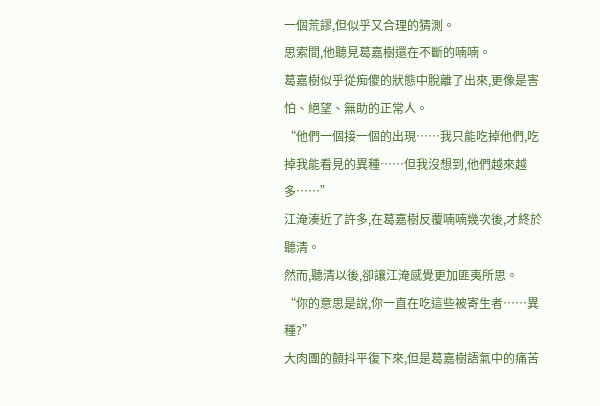一個荒謬,但似乎又合理的猜測。
思索間,他聽見葛嘉樹還在不斷的喃喃。
葛嘉樹似乎從痴傻的狀態中脫離了出來,更像是害怕、絕望、無助的正常人。
“他們一個接一個的出現……我只能吃掉他們,吃掉我能看見的異種……但我沒想到,他們越來越多……”
江淹湊近了許多,在葛嘉樹反覆喃喃幾次後,才終於聽清。
然而,聽清以後,卻讓江淹感覺更加匪夷所思。
“你的意思是說,你一直在吃這些被寄生者……異種?”
大肉團的顫抖平復下來,但是葛嘉樹語氣中的痛苦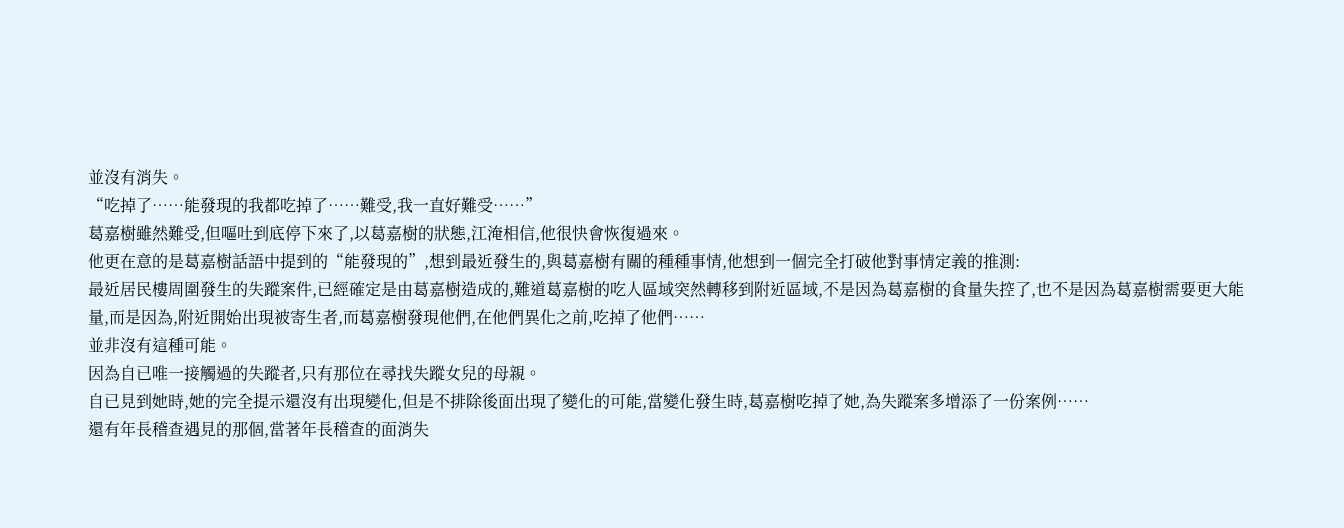並沒有消失。
“吃掉了……能發現的我都吃掉了……難受,我一直好難受……”
葛嘉樹雖然難受,但嘔吐到底停下來了,以葛嘉樹的狀態,江淹相信,他很快會恢復過來。
他更在意的是葛嘉樹話語中提到的“能發現的”,想到最近發生的,與葛嘉樹有關的種種事情,他想到一個完全打破他對事情定義的推測:
最近居民樓周圍發生的失蹤案件,已經確定是由葛嘉樹造成的,難道葛嘉樹的吃人區域突然轉移到附近區域,不是因為葛嘉樹的食量失控了,也不是因為葛嘉樹需要更大能量,而是因為,附近開始出現被寄生者,而葛嘉樹發現他們,在他們異化之前,吃掉了他們……
並非沒有這種可能。
因為自已唯一接觸過的失蹤者,只有那位在尋找失蹤女兒的母親。
自已見到她時,她的完全提示還沒有出現變化,但是不排除後面出現了變化的可能,當變化發生時,葛嘉樹吃掉了她,為失蹤案多增添了一份案例……
還有年長稽查遇見的那個,當著年長稽查的面消失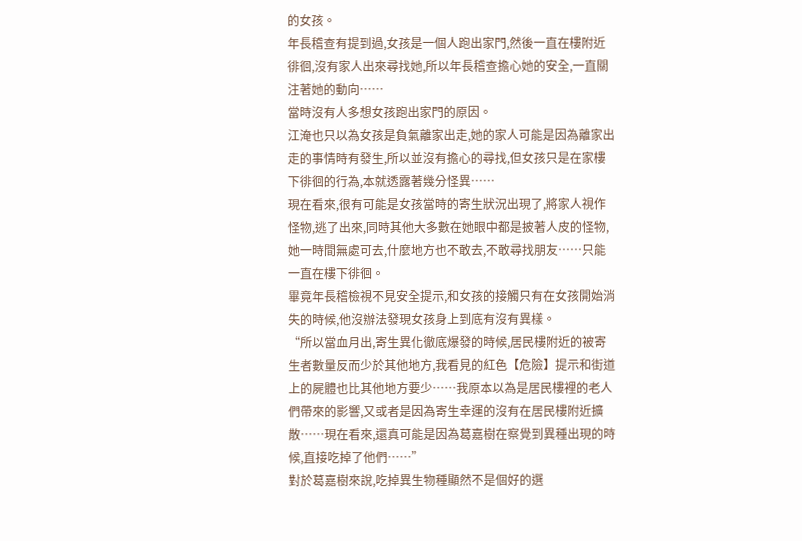的女孩。
年長稽查有提到過,女孩是一個人跑出家門,然後一直在樓附近徘徊,沒有家人出來尋找她,所以年長稽查擔心她的安全,一直關注著她的動向……
當時沒有人多想女孩跑出家門的原因。
江淹也只以為女孩是負氣離家出走,她的家人可能是因為離家出走的事情時有發生,所以並沒有擔心的尋找,但女孩只是在家樓下徘徊的行為,本就透露著幾分怪異……
現在看來,很有可能是女孩當時的寄生狀況出現了,將家人視作怪物,逃了出來,同時其他大多數在她眼中都是披著人皮的怪物,她一時間無處可去,什麼地方也不敢去,不敢尋找朋友……只能一直在樓下徘徊。
畢竟年長稽檢視不見安全提示,和女孩的接觸只有在女孩開始消失的時候,他沒辦法發現女孩身上到底有沒有異樣。
“所以當血月出,寄生異化徹底爆發的時候,居民樓附近的被寄生者數量反而少於其他地方,我看見的紅色【危險】提示和街道上的屍體也比其他地方要少……我原本以為是居民樓裡的老人們帶來的影響,又或者是因為寄生幸運的沒有在居民樓附近擴散……現在看來,還真可能是因為葛嘉樹在察覺到異種出現的時候,直接吃掉了他們……”
對於葛嘉樹來說,吃掉異生物種顯然不是個好的選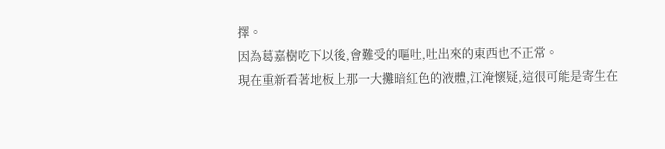擇。
因為葛嘉樹吃下以後,會難受的嘔吐,吐出來的東西也不正常。
現在重新看著地板上那一大攤暗紅色的液體,江淹懷疑,這很可能是寄生在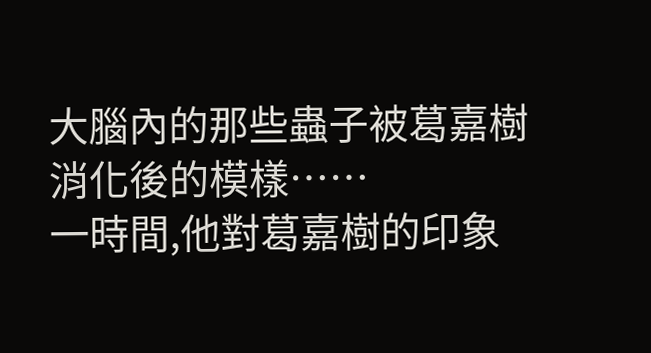大腦內的那些蟲子被葛嘉樹消化後的模樣……
一時間,他對葛嘉樹的印象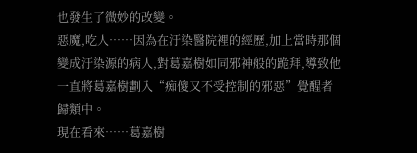也發生了微妙的改變。
惡魔,吃人……因為在汙染醫院裡的經歷,加上當時那個變成汙染源的病人,對葛嘉樹如同邪神般的跪拜,導致他一直將葛嘉樹劃入“痴傻又不受控制的邪惡”覺醒者歸類中。
現在看來……葛嘉樹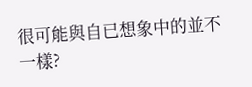很可能與自已想象中的並不一樣?